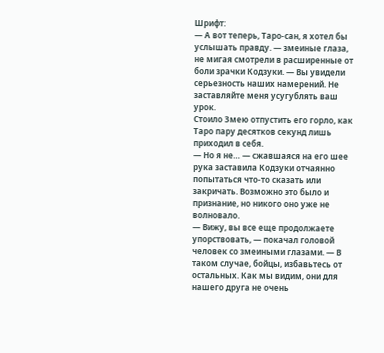Шрифт:
— А вот теперь, Таро-сан, я хотел бы услышать правду. — змеиные глаза, не мигая смотрели в расширенные от боли зрачки Кодзуки. — Вы увидели серьезность наших намерений. Не заставляйте меня усугублять ваш урок.
Стоило Змею отпустить его горло, как Таро пару десятков секунд лишь приходил в себя.
— Но я не… — сжавшаяся на его шее рука заставила Кодзуки отчаянно попытаться что-то сказать или закричать. Возможно это было и признание, но никого оно уже не волновало.
— Вижу, вы все еще продолжаете упорствовать, — покачал головой человек со змеиными глазами. — В таком случае, бойцы, избавьтесь от остальных. Как мы видим, они для нашего друга не очень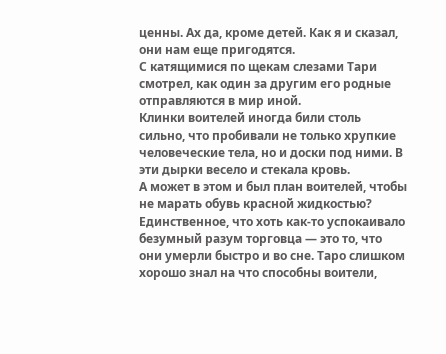ценны. Ах да, кроме детей. Как я и сказал, они нам еще пригодятся.
С катящимися по щекам слезами Тари смотрел, как один за другим его родные отправляются в мир иной.
Клинки воителей иногда били столь сильно, что пробивали не только хрупкие человеческие тела, но и доски под ними. В эти дырки весело и стекала кровь.
А может в этом и был план воителей, чтобы не марать обувь красной жидкостью?
Единственное, что хоть как-то успокаивало безумный разум торговца — это то, что они умерли быстро и во сне. Таро слишком хорошо знал на что способны воители,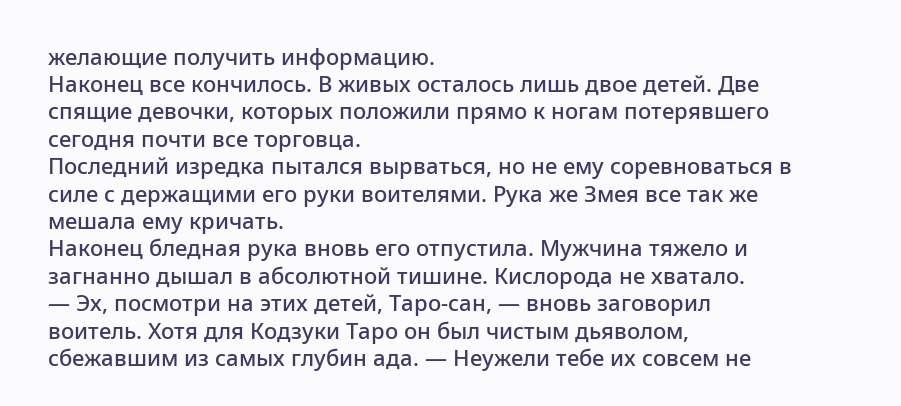желающие получить информацию.
Наконец все кончилось. В живых осталось лишь двое детей. Две спящие девочки, которых положили прямо к ногам потерявшего сегодня почти все торговца.
Последний изредка пытался вырваться, но не ему соревноваться в силе с держащими его руки воителями. Рука же Змея все так же мешала ему кричать.
Наконец бледная рука вновь его отпустила. Мужчина тяжело и загнанно дышал в абсолютной тишине. Кислорода не хватало.
— Эх, посмотри на этих детей, Таро-сан, — вновь заговорил воитель. Хотя для Кодзуки Таро он был чистым дьяволом, сбежавшим из самых глубин ада. — Неужели тебе их совсем не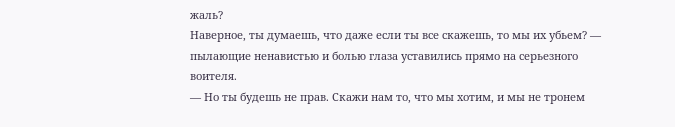жаль?
Наверное, ты думаешь, что даже если ты все скажешь, то мы их убьем? — пылающие ненавистью и болью глаза уставились прямо на серьезного воителя.
— Но ты будешь не прав. Скажи нам то, что мы хотим, и мы не тронем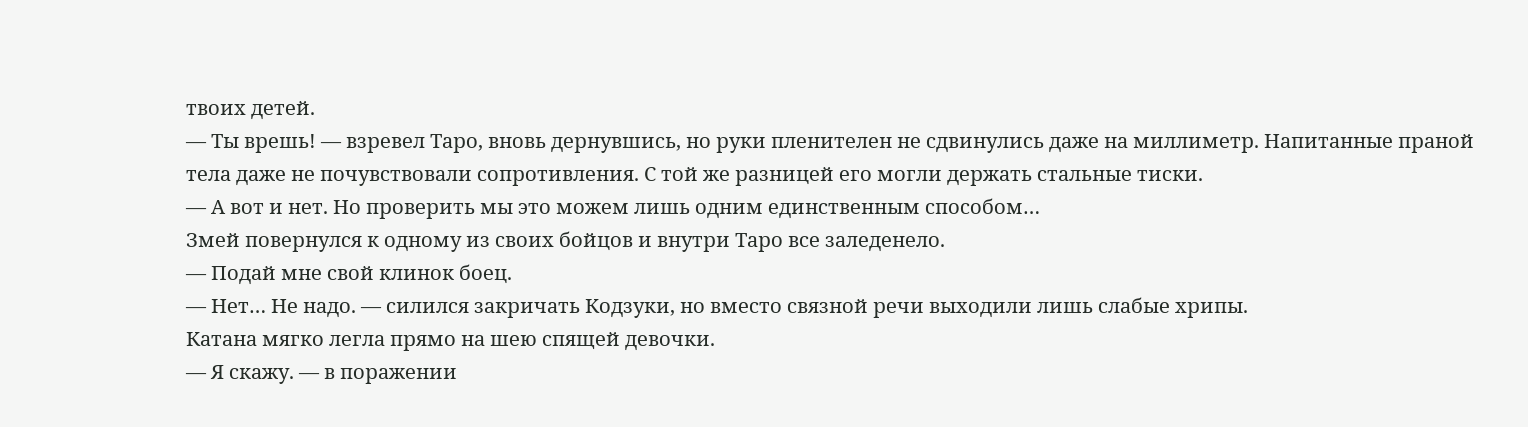твоих детей.
— Ты врешь! — взревел Таро, вновь дернувшись, но руки пленителен не сдвинулись даже на миллиметр. Напитанные праной тела даже не почувствовали сопротивления. С той же разницей его могли держать стальные тиски.
— А вот и нет. Но проверить мы это можем лишь одним единственным способом…
Змей повернулся к одному из своих бойцов и внутри Таро все заледенело.
— Подай мне свой клинок боец.
— Нет… Не надо. — силился закричать Кодзуки, но вместо связной речи выходили лишь слабые хрипы.
Катана мягко легла прямо на шею спящей девочки.
— Я скажу. — в поражении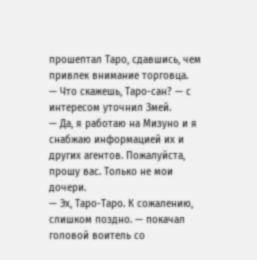прошептал Таро, сдавшись, чем привлек внимание торговца.
— Что скажешь, Таро-сан? — с интересом уточнил Змей.
— Да, я работаю на Мизуно и я снабжаю информацией их и других агентов. Пожалуйста, прошу вас. Только не мои дочери.
— Эх, Таро-Таро. К сожалению, слишком поздно. — покачал головой воитель со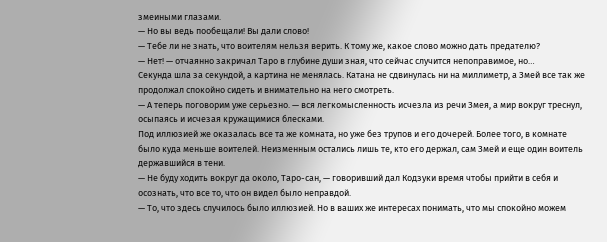змеиными глазами.
— Но вы ведь пообещали! Вы дали слово!
— Тебе ли не знать, что воителям нельзя верить. К тому же, какое слово можно дать предателю?
— Нет! — отчаянно закричал Таро в глубине души зная, что сейчас случится непоправимое, но…
Секунда шла за секундой, а картина не менялась. Катана не сдвинулась ни на миллиметр, а Змей все так же продолжал спокойно сидеть и внимательно на него смотреть.
— А теперь поговорим уже серьезно. — вся легкомысленность исчезла из речи Змея, а мир вокруг треснул, осыпаясь и исчезая кружащимися блесками.
Под иллюзией же оказалась все та же комната, но уже без трупов и его дочерей. Более того, в комнате было куда меньше воителей. Неизменным остались лишь те, кто его держал, сам Змей и еще один воитель державшийся в тени.
— Не буду ходить вокруг да около, Таро-сан, — говоривший дал Кодзуки время чтобы прийти в себя и осознать, что все то, что он видел было неправдой.
— То, что здесь случилось было иллюзией. Но в ваших же интересах понимать, что мы спокойно можем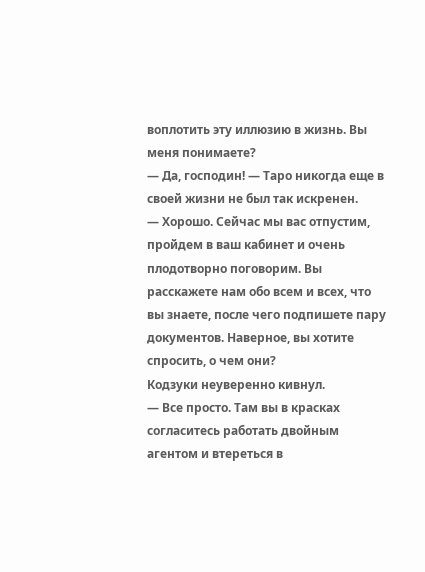воплотить эту иллюзию в жизнь. Вы меня понимаете?
— Да, господин! — Таро никогда еще в своей жизни не был так искренен.
— Хорошо. Сейчас мы вас отпустим, пройдем в ваш кабинет и очень плодотворно поговорим. Вы расскажете нам обо всем и всех, что вы знаете, после чего подпишете пару документов. Наверное, вы хотите спросить, о чем они?
Кодзуки неуверенно кивнул.
— Все просто. Там вы в красках согласитесь работать двойным агентом и втереться в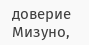доверие Мизуно,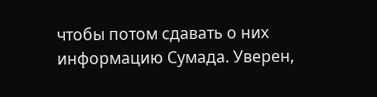чтобы потом сдавать о них информацию Сумада. Уверен,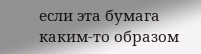если эта бумага каким-то образом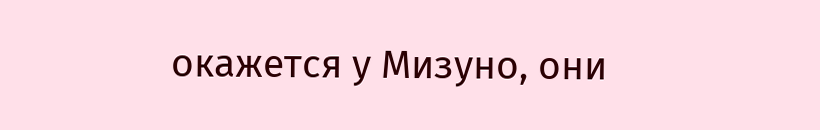окажется у Мизуно, они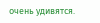очень удивятся.